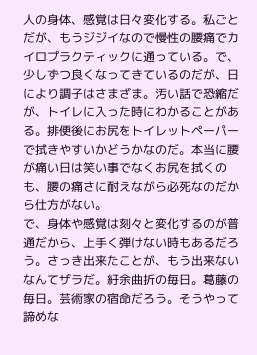人の身体、感覚は日々変化する。私ごとだが、もうジジイなので慢性の腰痛でカイロプラクティックに通っている。で、少しずつ良くなってきているのだが、日により調子はさまざま。汚い話で恐縮だが、トイレに入った時にわかることがある。排便後にお尻をトイレットペーパーで拭きやすいかどうかなのだ。本当に腰が痛い日は笑い事でなくお尻を拭くのも、腰の痛さに耐えながら必死なのだから仕方がない。
で、身体や感覚は刻々と変化するのが普通だから、上手く弾けない時もあるだろう。さっき出来たことが、もう出来ないなんてザラだ。紆余曲折の毎日。葛藤の毎日。芸術家の宿命だろう。そうやって諦めな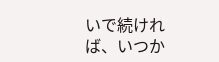いで続ければ、いつか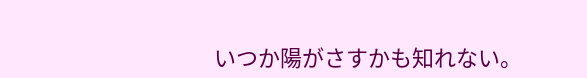いつか陽がさすかも知れない。